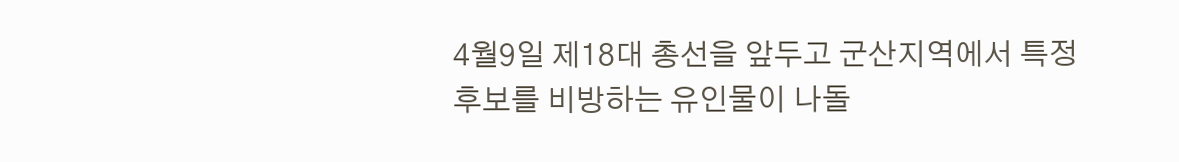4월9일 제18대 총선을 앞두고 군산지역에서 특정후보를 비방하는 유인물이 나돌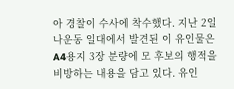아 경찰이 수사에 착수했다. 지난 2일 나운동 일대에서 발견된 이 유인물은 A4용지 3장 분량에 모 후보의 행적을 비방하는 내용을 담고 있다. 유인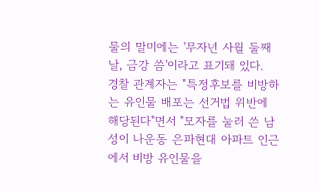물의 말미에는 '무자년 사월 둘째날, 금강 씀'이라고 표기돼 있다.
경찰 관계자는 "특정후보를 비방하는 유인물 배포는 선거법 위반에 해당된다"면서 "모자를 눌러 쓴 남성이 나운동 은파현대 아파트 인근에서 비방 유인물을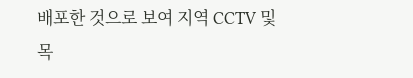배포한 것으로 보여 지역 CCTV 및 목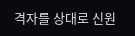격자를 상대로 신원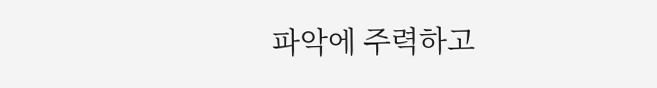파악에 주력하고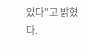있다"고 밝혔다.